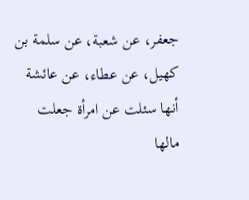جعفر، عن شعبة، عن سلمة بن كهيل، عن عطاء، عن عائشة أنها سئلت عن امرأة جعلت مالها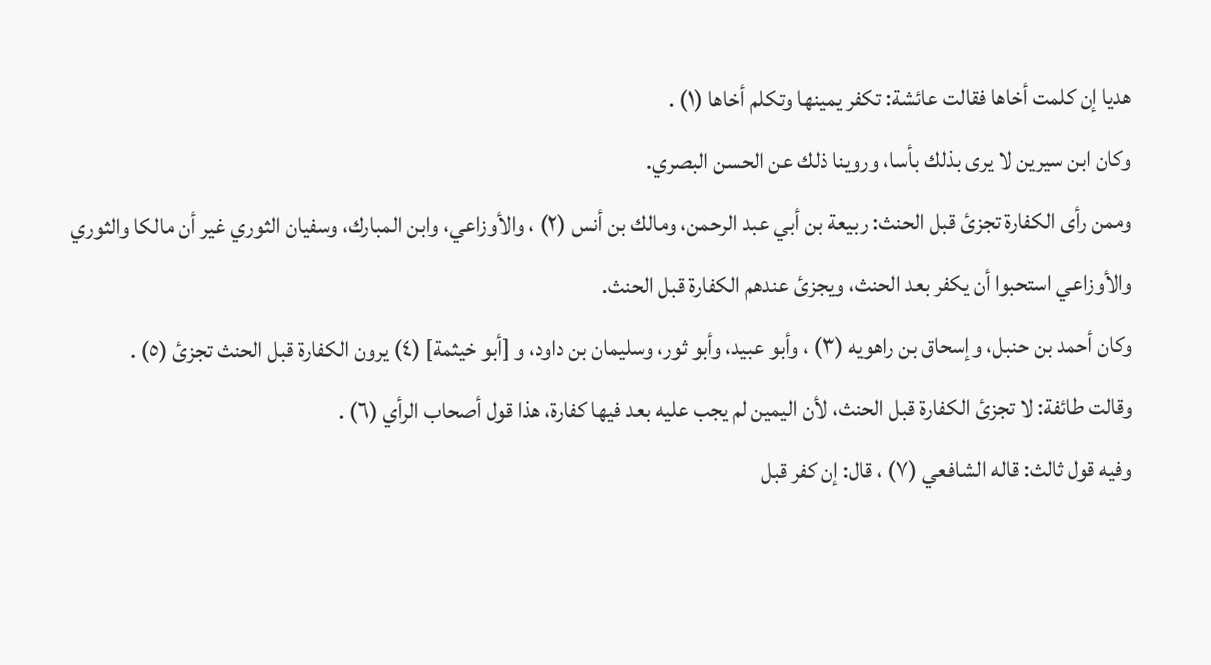هديا إن كلمت أخاها فقالت عائشة: تكفر يمينها وتكلم أخاها (١) .
وكان ابن سيرين لا يرى بذلك بأسا، وروينا ذلك عن الحسن البصري.
وممن رأى الكفارة تجزئ قبل الحنث: ربيعة بن أبي عبد الرحمن، ومالك بن أنس (٢) ، والأوزاعي، وابن المبارك، وسفيان الثوري غير أن مالكا والثوري والأوزاعي استحبوا أن يكفر بعد الحنث، ويجزئ عندهم الكفارة قبل الحنث.
وكان أحمد بن حنبل، وإسحاق بن راهويه (٣) ، وأبو عبيد، وأبو ثور، وسليمان بن داود، و [أبو خيثمة] (٤) يرون الكفارة قبل الحنث تجزئ (٥) .
وقالت طائفة: لا تجزئ الكفارة قبل الحنث، لأن اليمين لم يجب عليه بعد فيها كفارة، هذا قول أصحاب الرأي (٦) .
وفيه قول ثالث: قاله الشافعي (٧) ، قال: إن كفر قبل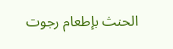الحنث بإطعام رجوت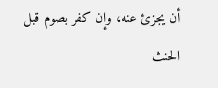أن يجزئ عنه، وإن كفر بصوم قبل الحنث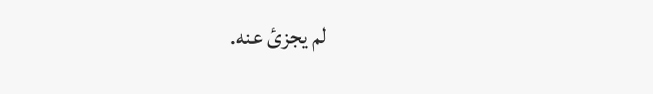لم يجزئ عنه.